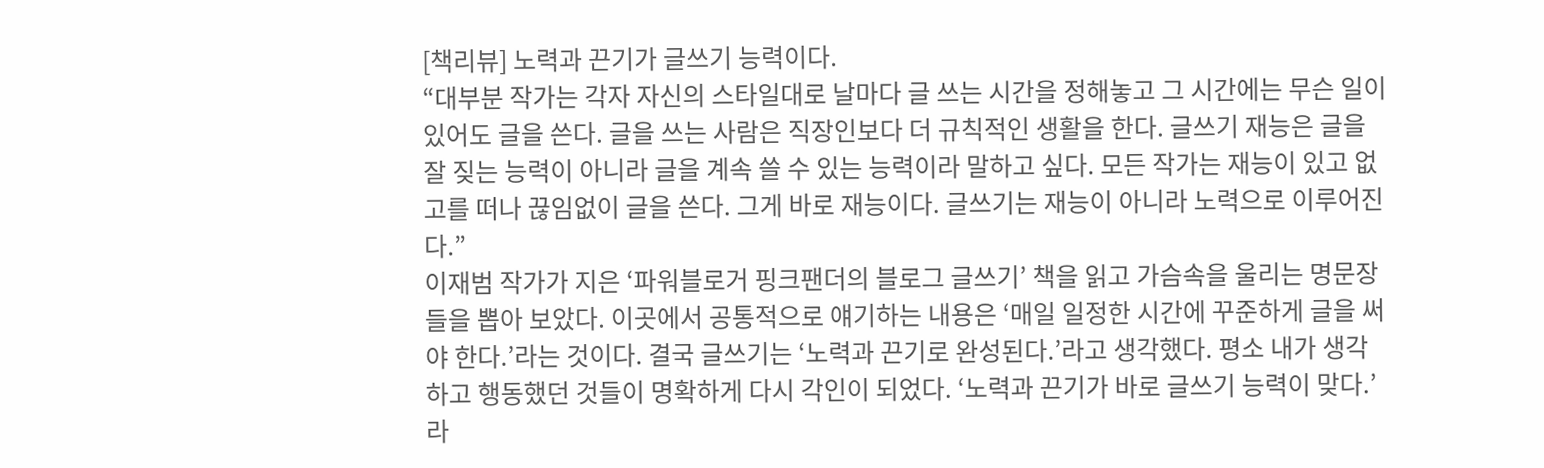[책리뷰] 노력과 끈기가 글쓰기 능력이다.
“대부분 작가는 각자 자신의 스타일대로 날마다 글 쓰는 시간을 정해놓고 그 시간에는 무슨 일이 있어도 글을 쓴다. 글을 쓰는 사람은 직장인보다 더 규칙적인 생활을 한다. 글쓰기 재능은 글을 잘 짖는 능력이 아니라 글을 계속 쓸 수 있는 능력이라 말하고 싶다. 모든 작가는 재능이 있고 없고를 떠나 끊임없이 글을 쓴다. 그게 바로 재능이다. 글쓰기는 재능이 아니라 노력으로 이루어진다.”
이재범 작가가 지은 ‘파워블로거 핑크팬더의 블로그 글쓰기’ 책을 읽고 가슴속을 울리는 명문장들을 뽑아 보았다. 이곳에서 공통적으로 얘기하는 내용은 ‘매일 일정한 시간에 꾸준하게 글을 써야 한다.’라는 것이다. 결국 글쓰기는 ‘노력과 끈기로 완성된다.’라고 생각했다. 평소 내가 생각하고 행동했던 것들이 명확하게 다시 각인이 되었다. ‘노력과 끈기가 바로 글쓰기 능력이 맞다.’라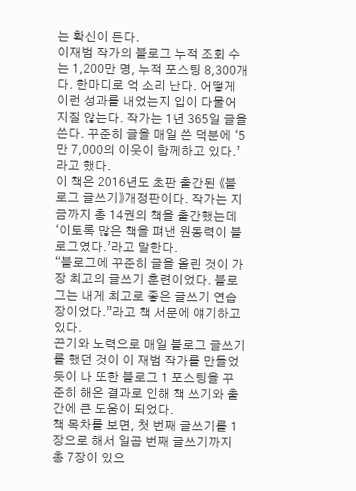는 확신이 든다.
이재범 작가의 블로그 누적 조회 수는 1,200만 명, 누적 포스팅 8,300개다. 한마디로 억 소리 난다. 어떻게 이런 성과를 내었는지 입이 다물어 지질 않는다. 작가는 1년 365일 글을 쓴다. 꾸준히 글을 매일 쓴 덕분에 ‘5만 7,000의 이웃이 함께하고 있다.’라고 했다.
이 책은 2016년도 초판 출간된 《블로그 글쓰기》개정판이다. 작가는 지금까지 총 14권의 책을 출간했는데 ‘이토록 많은 책을 펴낸 원동력이 블로그였다.’라고 말한다.
“블로그에 꾸준히 글을 올린 것이 가장 최고의 글쓰기 훈련이었다. 블로그는 내게 최고로 좋은 글쓰기 연습장이었다.”라고 책 서문에 얘기하고 있다.
끈기와 노력으로 매일 블로그 글쓰기를 했던 것이 이 재범 작가를 만들었듯이 나 또한 블로그 1 포스팅을 꾸준히 해온 결과로 인해 책 쓰기와 출간에 큰 도움이 되었다.
책 목차를 보면, 첫 번째 글쓰기를 1장으로 해서 일곱 번째 글쓰기까지 총 7장이 있으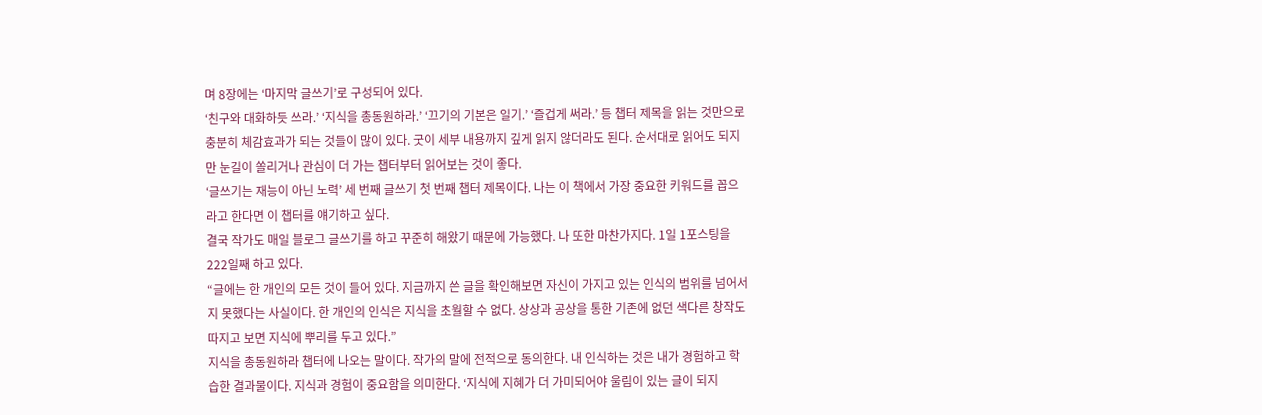며 8장에는 ‘마지막 글쓰기’로 구성되어 있다.
‘친구와 대화하듯 쓰라.’ ‘지식을 총동원하라.’ ‘끄기의 기본은 일기.’ ‘즐겁게 써라.’ 등 챕터 제목을 읽는 것만으로 충분히 체감효과가 되는 것들이 많이 있다. 굿이 세부 내용까지 깊게 읽지 않더라도 된다. 순서대로 읽어도 되지만 눈길이 쏠리거나 관심이 더 가는 챕터부터 읽어보는 것이 좋다.
‘글쓰기는 재능이 아닌 노력’ 세 번째 글쓰기 첫 번째 챕터 제목이다. 나는 이 책에서 가장 중요한 키워드를 꼽으라고 한다면 이 챕터를 얘기하고 싶다.
결국 작가도 매일 블로그 글쓰기를 하고 꾸준히 해왔기 때문에 가능했다. 나 또한 마찬가지다. 1일 1포스팅을 222일째 하고 있다.
“글에는 한 개인의 모든 것이 들어 있다. 지금까지 쓴 글을 확인해보면 자신이 가지고 있는 인식의 범위를 넘어서지 못했다는 사실이다. 한 개인의 인식은 지식을 초월할 수 없다. 상상과 공상을 통한 기존에 없던 색다른 창작도 따지고 보면 지식에 뿌리를 두고 있다.”
지식을 총동원하라 챕터에 나오는 말이다. 작가의 말에 전적으로 동의한다. 내 인식하는 것은 내가 경험하고 학습한 결과물이다. 지식과 경험이 중요함을 의미한다. ‘지식에 지혜가 더 가미되어야 울림이 있는 글이 되지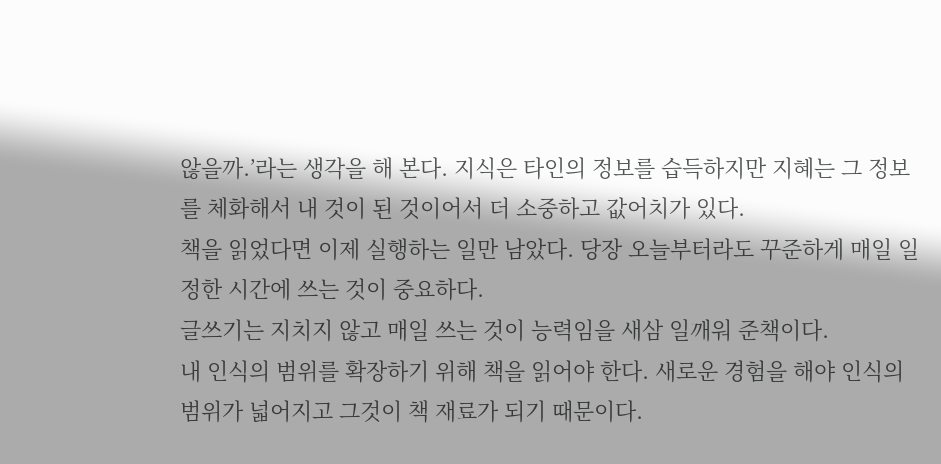않을까.’라는 생각을 해 본다. 지식은 타인의 정보를 습득하지만 지혜는 그 정보를 체화해서 내 것이 된 것이어서 더 소중하고 값어치가 있다.
책을 읽었다면 이제 실행하는 일만 남았다. 당장 오늘부터라도 꾸준하게 매일 일정한 시간에 쓰는 것이 중요하다.
글쓰기는 지치지 않고 매일 쓰는 것이 능력임을 새삼 일깨워 준책이다.
내 인식의 범위를 확장하기 위해 책을 읽어야 한다. 새로운 경험을 해야 인식의 범위가 넓어지고 그것이 책 재료가 되기 때문이다.